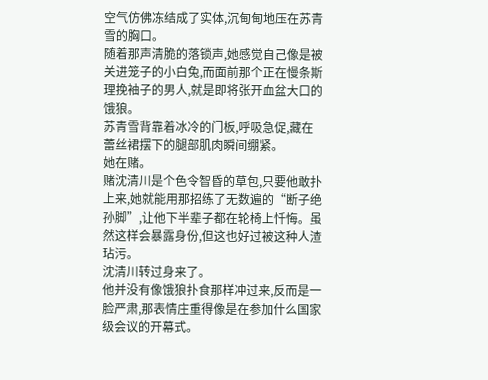空气仿佛冻结成了实体,沉甸甸地压在苏青雪的胸口。
随着那声清脆的落锁声,她感觉自己像是被关进笼子的小白兔,而面前那个正在慢条斯理挽袖子的男人,就是即将张开血盆大口的饿狼。
苏青雪背靠着冰冷的门板,呼吸急促,藏在蕾丝裙摆下的腿部肌肉瞬间绷紧。
她在赌。
赌沈清川是个色令智昏的草包,只要他敢扑上来,她就能用那招练了无数遍的“断子绝孙脚”,让他下半辈子都在轮椅上忏悔。虽然这样会暴露身份,但这也好过被这种人渣玷污。
沈清川转过身来了。
他并没有像饿狼扑食那样冲过来,反而是一脸严肃,那表情庄重得像是在参加什么国家级会议的开幕式。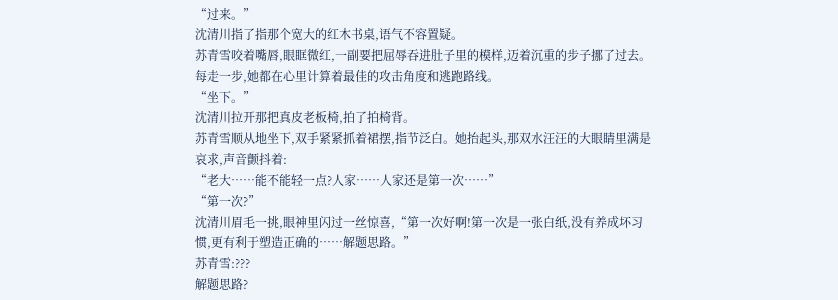“过来。”
沈清川指了指那个宽大的红木书桌,语气不容置疑。
苏青雪咬着嘴唇,眼眶微红,一副要把屈辱吞进肚子里的模样,迈着沉重的步子挪了过去。每走一步,她都在心里计算着最佳的攻击角度和逃跑路线。
“坐下。”
沈清川拉开那把真皮老板椅,拍了拍椅背。
苏青雪顺从地坐下,双手紧紧抓着裙摆,指节泛白。她抬起头,那双水汪汪的大眼睛里满是哀求,声音颤抖着:
“老大……能不能轻一点?人家……人家还是第一次……”
“第一次?”
沈清川眉毛一挑,眼神里闪过一丝惊喜,“第一次好啊!第一次是一张白纸,没有养成坏习惯,更有利于塑造正确的……解题思路。”
苏青雪:???
解题思路?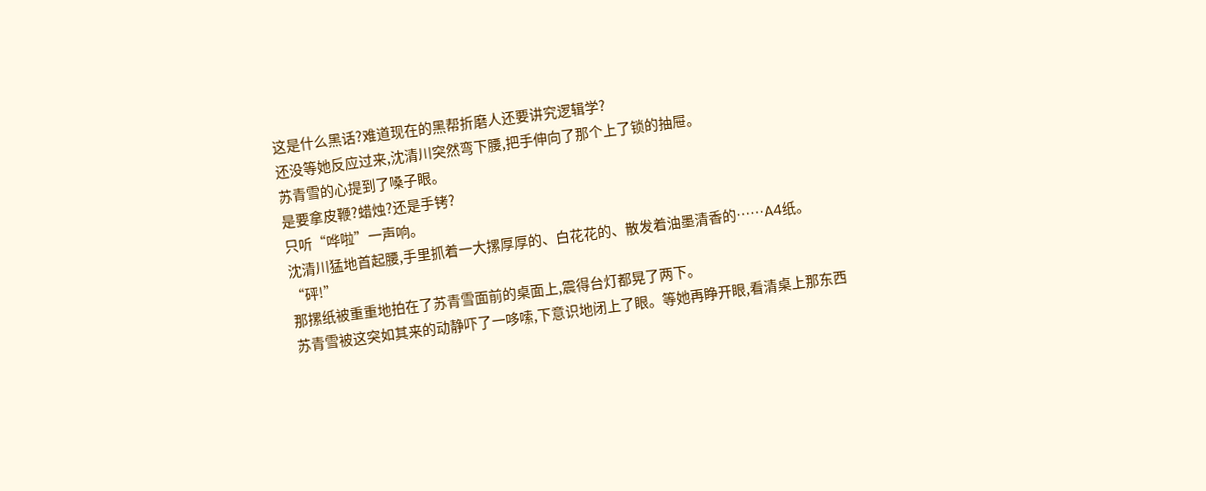这是什么黑话?难道现在的黑帮折磨人还要讲究逻辑学?
还没等她反应过来,沈清川突然弯下腰,把手伸向了那个上了锁的抽屉。
苏青雪的心提到了嗓子眼。
是要拿皮鞭?蜡烛?还是手铐?
只听“哗啦”一声响。
沈清川猛地首起腰,手里抓着一大摞厚厚的、白花花的、散发着油墨清香的……A4纸。
“砰!”
那摞纸被重重地拍在了苏青雪面前的桌面上,震得台灯都晃了两下。
苏青雪被这突如其来的动静吓了一哆嗦,下意识地闭上了眼。等她再睁开眼,看清桌上那东西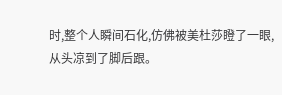时,整个人瞬间石化,仿佛被美杜莎瞪了一眼,从头凉到了脚后跟。